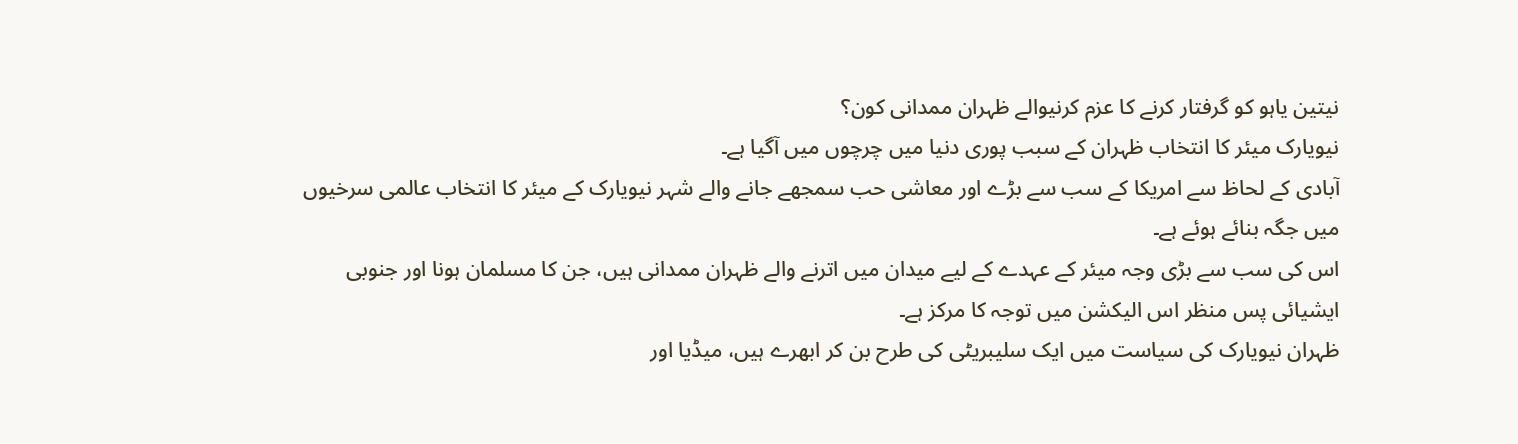نیتین یاہو کو گرفتار کرنے کا عزم کرنیوالے ظہران ممدانی کون؟
نیویارک میئر کا انتخاب ظہران کے سبب پوری دنیا میں چرچوں میں آگیا ہے۔
آبادی کے لحاظ سے امریکا کے سب سے بڑے اور معاشی حب سمجھے جانے والے شہر نیویارک کے میئر کا انتخاب عالمی سرخیوں میں جگہ بنائے ہوئے ہے۔
اس کی سب سے بڑی وجہ میئر کے عہدے کے لیے میدان میں اترنے والے ظہران ممدانی ہیں، جن کا مسلمان ہونا اور جنوبی ایشیائی پس منظر اس الیکشن میں توجہ کا مرکز ہے۔
ظہران نیویارک کی سیاست میں ایک سلیبریٹی کی طرح بن کر ابھرے ہیں، میڈیا اور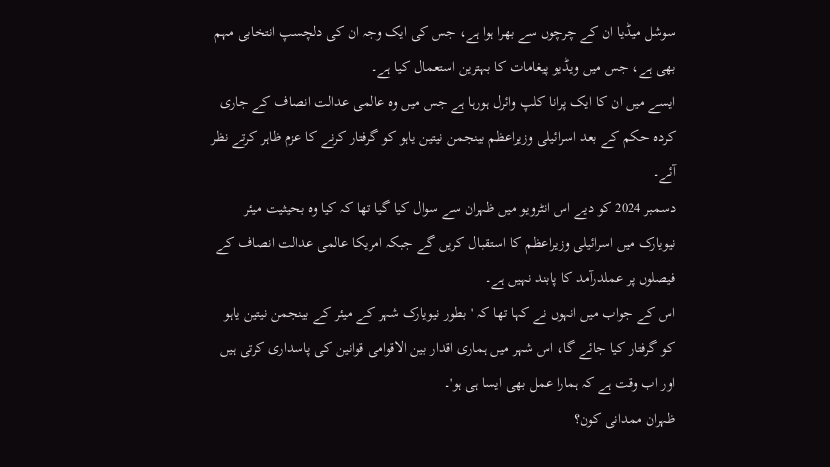سوشل میڈیا ان کے چرچوں سے بھرا ہوا ہے، جس کی ایک وجہ ان کی دلچسپ انتخابی مہم بھی ہے، جس میں ویڈیو پیغامات کا بہترین استعمال کیا ہے۔
ایسے میں ان کا ایک پرانا کلپ وائرل ہورہا ہے جس میں وہ عالمی عدالت انصاف کے جاری کردہ حکم کے بعد اسرائیلی وزیراعظم بینجمن نیتین یاہو کو گرفتار کرنے کا عزم ظاہر کرتے نظر آئے۔
دسمبر 2024 کو دیے اس انٹرویو میں ظہران سے سوال کیا گیا تھا کہ کیا وہ بحیثیت میئر نیویارک میں اسرائیلی وزیراعظم کا استقبال کریں گے جبکہ امریکا عالمی عدالت انصاف کے فیصلوں پر عملدرآمد کا پابند نہیں ہے۔
اس کے جواب میں انہوں نے کہا تھا کہ 'بطور نیویارک شہر کے میئر کے بینجمن نیتین یاہو کو گرفتار کیا جائے گا، اس شہر میں ہماری اقدار بین الاقوامی قوانین کی پاسداری کرتی ہیں اور اب وقت ہے کہ ہمارا عمل بھی ایسا ہی ہو'۔
ظہران ممدانی کون؟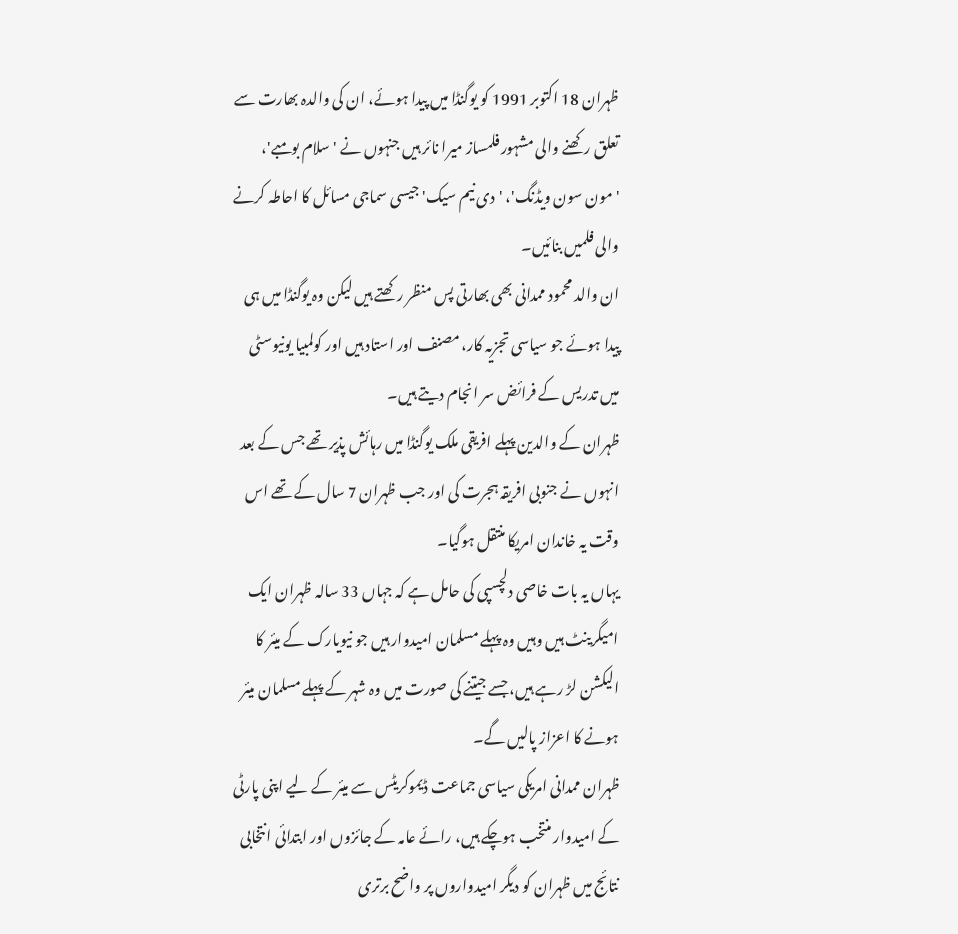ظہران 18 اکتوبر 1991 کو یوگنڈا میں پیدا ہوئے، ان کی والدہ بھارت سے تعلق رکھنے والی مشہور فلمساز میرا نائر ہیں جنہوں نے 'سلام بومبے'، 'مون سون ویڈنگ'، 'دی نیم سیک' جیسی سماجی مسائل کا احاطہ کرنے والی فلمیں بنائیں۔
ان والد محمود ممدانی بھی بھارتی پس منظر رکھتے ہیں لیکن وہ یوگنڈا میں ہی پیدا ہوئے جو سیاسی تجزیہ کار، مصنف اور استاد ہیں اور کولمبیا یونیوسٹی میں تدریس کے فرائض سر انجام دیتے ہیں۔
ظہران کے والدین پہلے افریقی ملک یوگنڈا میں رہائش پذیر تھے جس کے بعد انہوں نے جنوبی افریقہ ہجرت کی اور جب ظہران 7 سال کے تھے اس وقت یہ خاندان امریکا منتقل ہوگیا۔
یہاں یہ بات خاصی دلچسپی کی حامل ہے کہ جہاں 33 سالہ ظہران ایک امیگرینٹ ہیں وہیں وہ پہلے مسلمان امیدوار ہیں جو نیویارک کے میئر کا الیکشن لڑ رہے ہیں، جسے جیتنے کی صورت میں وہ شہر کے پہلے مسلمان میئر ہونے کا اعزاز پالیں گے۔
ظہران ممدانی امریکی سیاسی جماعت ڈیموکریٹس سے میئر کے لیے اپنی پارٹی کے امیدوار منتخب ہوچکے ہیں، رائے عامہ کے جائزوں اور ابتدائی انتخابی نتائج میں ظہران کو دیگر امیدواروں پر واضح برتری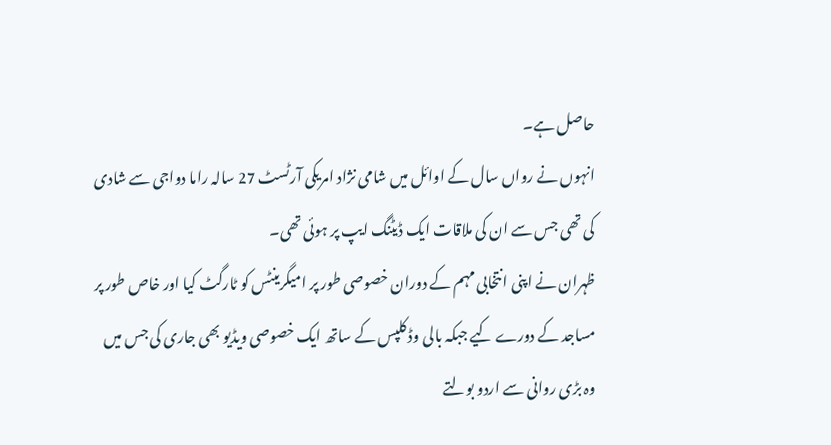حاصل ہے۔
انہوں نے رواں سال کے اوائل میں شامی نژاد امریکی آرٹسٹ 27 سالہ راما دواجی سے شادی کی تھی جس سے ان کی ملاقات ایک ڈیٹنگ ایپ پر ہوئی تھی۔
ظہران نے اپنی انتخابی مہم کے دوران خصوصی طور پر امیگرینٹس کو ٹارگٹ کیا اور خاص طور پر مساجد کے دورے کیے جبکہ بالی وڈ کلپس کے ساتھ ایک خصوصی ویڈیو بھی جاری کی جس میں وہ بڑی روانی سے اردو بولتے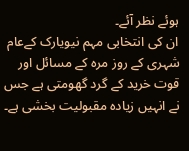ہوئے نظر آئے۔
ان کی انتخابی مہم نیویارک کےعام شہری کے روز مرہ کے مسائل اور قوت خرید کے گرد گھومتی ہے جس نے انہیں زیادہ مقبولیت بخشی ہے۔